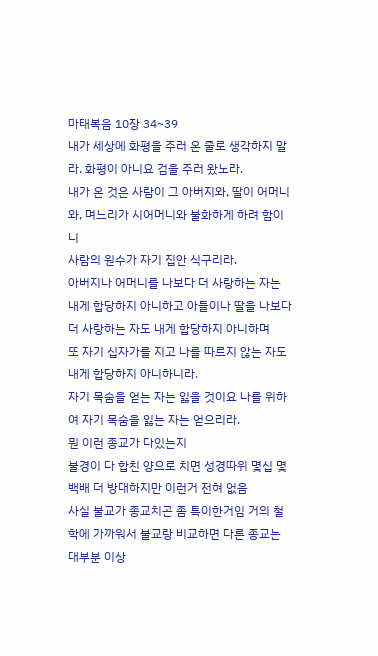마태복음 10장 34~39
내가 세상에 화평을 주러 온 줄로 생각하지 말라. 화평이 아니요 검을 주러 왔노라.
내가 온 것은 사람이 그 아버지와, 딸이 어머니와, 며느리가 시어머니와 불화하게 하려 함이니
사람의 원수가 자기 집안 식구리라.
아버지나 어머니를 나보다 더 사랑하는 자는 내게 합당하지 아니하고 아들이나 딸을 나보다 더 사랑하는 자도 내게 합당하지 아니하며
또 자기 십자가를 지고 나를 따르지 않는 자도 내게 합당하지 아니하니라.
자기 목숨을 얻는 자는 잃을 것이요 나를 위하여 자기 목숨을 잃는 자는 얻으리라.
뭔 이런 종교가 다있는지
불경이 다 합친 양으로 치면 성경따위 몇십 몇백배 더 방대하지만 이런거 전혀 없음
사실 불교가 종교치곤 좀 특이한거임 거의 철학에 가까워서 불교랑 비교하면 다른 종교는 대부분 이상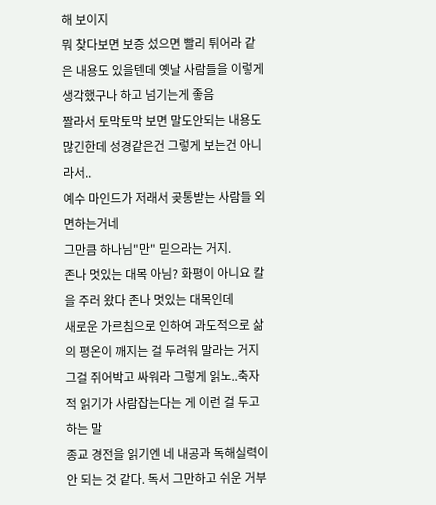해 보이지
뭐 찾다보면 보증 섰으면 빨리 튀어라 같은 내용도 있을텐데 옛날 사람들을 이렇게 생각했구나 하고 넘기는게 좋음
짤라서 토막토막 보면 말도안되는 내용도 많긴한데 성경같은건 그렇게 보는건 아니라서..
예수 마인드가 저래서 곶통받는 사람들 외면하는거네
그만큼 하나님"만" 믿으라는 거지.
존나 멋있는 대목 아님? 화평이 아니요 칼을 주러 왔다 존나 멋있는 대목인데
새로운 가르침으로 인하여 과도적으로 삶의 평온이 깨지는 걸 두려워 말라는 거지 그걸 쥐어박고 싸워라 그렇게 읽노..축자적 읽기가 사람잡는다는 게 이런 걸 두고 하는 말
종교 경전을 읽기엔 네 내공과 독해실력이 안 되는 것 같다. 독서 그만하고 쉬운 거부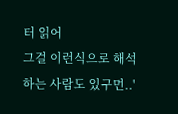터 읽어
그걸 이런식으로 해석하는 사람도 있구먼..'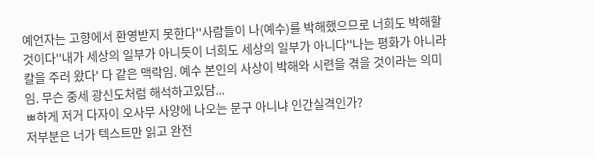예언자는 고향에서 환영받지 못한다''사람들이 나(예수)를 박해했으므로 너희도 박해할 것이다''내가 세상의 일부가 아니듯이 너희도 세상의 일부가 아니다''나는 평화가 아니라 칼을 주러 왔다' 다 같은 맥락임. 예수 본인의 사상이 박해와 시련을 겪을 것이라는 의미임. 무슨 중세 광신도처럼 해석하고있담...
ㅃ하게 저거 다자이 오사무 사양에 나오는 문구 아니냐 인간실격인가?
저부분은 너가 텍스트만 읽고 완전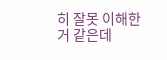히 잘못 이해한거 같은데